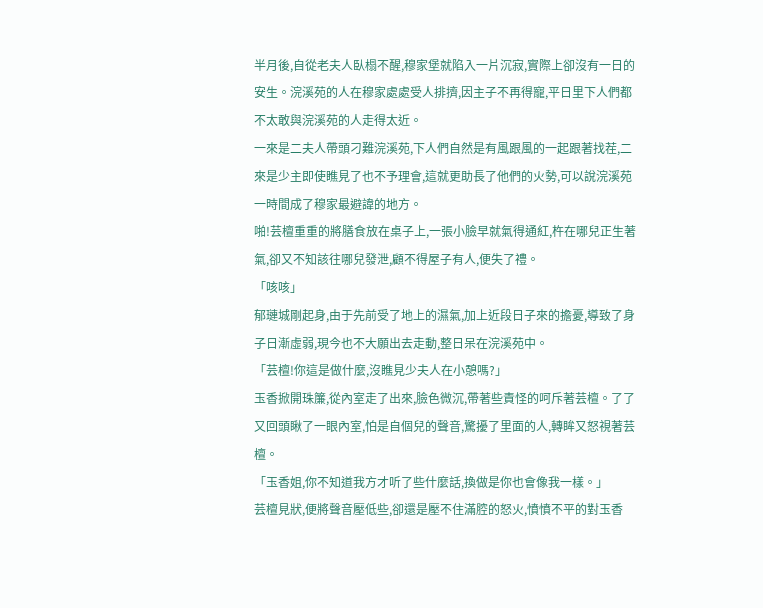半月後,自從老夫人臥榻不醒,穆家堡就陷入一片沉寂,實際上卻沒有一日的安生。浣溪苑的人在穆家處處受人排擠,因主子不再得寵,平日里下人們都不太敢與浣溪苑的人走得太近。
一來是二夫人帶頭刁難浣溪苑,下人們自然是有風跟風的一起跟著找茬,二來是少主即使瞧見了也不予理會,這就更助長了他們的火勢,可以說浣溪苑一時間成了穆家最避諱的地方。
啪!芸檀重重的將膳食放在桌子上,一張小臉早就氣得通紅,杵在哪兒正生著氣,卻又不知該往哪兒發泄,顧不得屋子有人,便失了禮。
「咳咳」
郁璉城剛起身,由于先前受了地上的濕氣,加上近段日子來的擔憂,導致了身子日漸虛弱,現今也不大願出去走動,整日呆在浣溪苑中。
「芸檀!你這是做什麼,沒瞧見少夫人在小憩嗎?」
玉香掀開珠簾,從內室走了出來,臉色微沉,帶著些責怪的呵斥著芸檀。了了又回頭瞅了一眼內室,怕是自個兒的聲音,驚擾了里面的人,轉眸又怒視著芸檀。
「玉香姐,你不知道我方才听了些什麼話,換做是你也會像我一樣。」
芸檀見狀,便將聲音壓低些,卻還是壓不住滿腔的怒火,憤憤不平的對玉香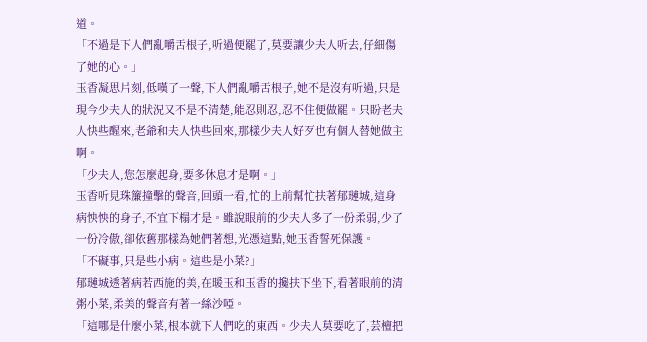道。
「不過是下人們亂嚼舌根子,听過便罷了,莫要讓少夫人听去,仔細傷了她的心。」
玉香凝思片刻,低嘆了一聲,下人們亂嚼舌根子,她不是沒有听過,只是現今少夫人的狀況又不是不清楚,能忍則忍,忍不住便做罷。只盼老夫人快些醒來,老爺和夫人快些回來,那樣少夫人好歹也有個人替她做主啊。
「少夫人,您怎麼起身,要多休息才是啊。」
玉香听見珠簾撞擊的聲音,回頭一看,忙的上前幫忙扶著郁璉城,這身病怏怏的身子,不宜下榻才是。雖說眼前的少夫人多了一份柔弱,少了一份冷傲,卻依舊那樣為她們著想,光憑這點,她玉香誓死保護。
「不礙事,只是些小病。這些是小菜?」
郁璉城透著病若西施的美,在暖玉和玉香的攙扶下坐下,看著眼前的清粥小菜,柔美的聲音有著一絲沙啞。
「這哪是什麼小菜,根本就下人們吃的東西。少夫人莫要吃了,芸檀把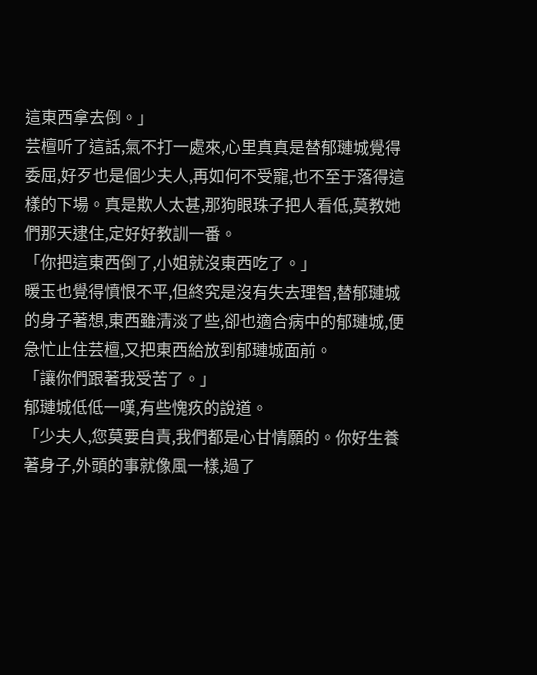這東西拿去倒。」
芸檀听了這話,氣不打一處來,心里真真是替郁璉城覺得委屈,好歹也是個少夫人,再如何不受寵,也不至于落得這樣的下場。真是欺人太甚,那狗眼珠子把人看低,莫教她們那天逮住,定好好教訓一番。
「你把這東西倒了,小姐就沒東西吃了。」
暖玉也覺得憤恨不平,但終究是沒有失去理智,替郁璉城的身子著想,東西雖清淡了些,卻也適合病中的郁璉城,便急忙止住芸檀,又把東西給放到郁璉城面前。
「讓你們跟著我受苦了。」
郁璉城低低一嘆,有些愧疚的說道。
「少夫人,您莫要自責,我們都是心甘情願的。你好生養著身子,外頭的事就像風一樣,過了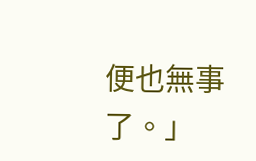便也無事了。」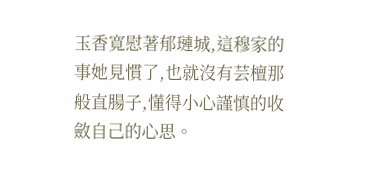玉香寬慰著郁璉城,這穆家的事她見慣了,也就沒有芸檀那般直腸子,懂得小心謹慎的收斂自己的心思。